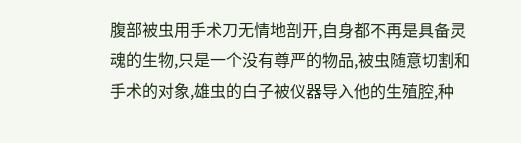腹部被虫用手术刀无情地剖开,自身都不再是具备灵魂的生物,只是一个没有尊严的物品,被虫随意切割和手术的对象,雄虫的白子被仪器导入他的生殖腔,种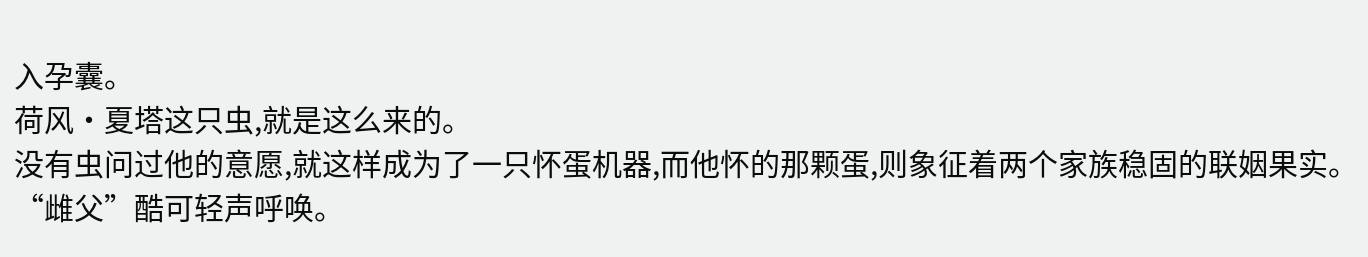入孕囊。
荷风·夏塔这只虫,就是这么来的。
没有虫问过他的意愿,就这样成为了一只怀蛋机器,而他怀的那颗蛋,则象征着两个家族稳固的联姻果实。
“雌父”酷可轻声呼唤。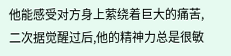他能感受对方身上萦绕着巨大的痛苦,二次据觉醒过后,他的精神力总是很敏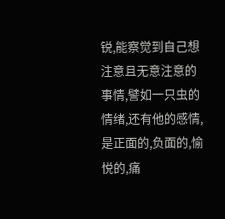锐,能察觉到自己想注意且无意注意的事情,譬如一只虫的情绪,还有他的感情,是正面的,负面的,愉悦的,痛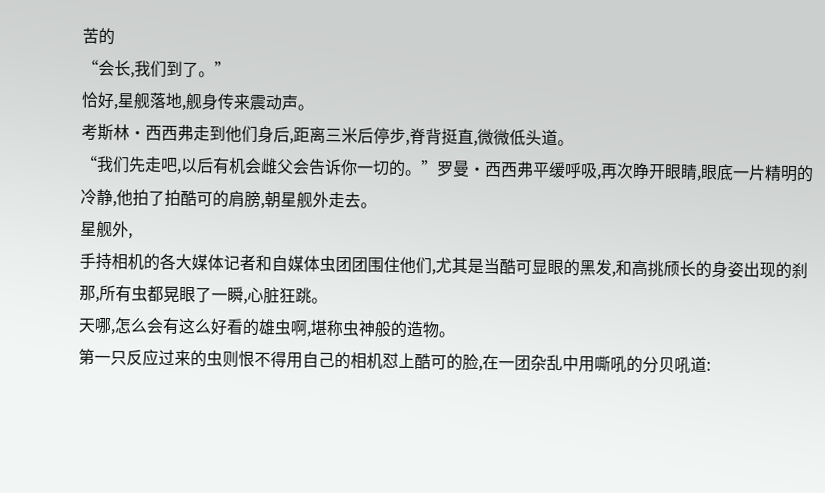苦的
“会长,我们到了。”
恰好,星舰落地,舰身传来震动声。
考斯林·西西弗走到他们身后,距离三米后停步,脊背挺直,微微低头道。
“我们先走吧,以后有机会雌父会告诉你一切的。”罗曼·西西弗平缓呼吸,再次睁开眼睛,眼底一片精明的冷静,他拍了拍酷可的肩膀,朝星舰外走去。
星舰外,
手持相机的各大媒体记者和自媒体虫团团围住他们,尤其是当酷可显眼的黑发,和高挑颀长的身姿出现的刹那,所有虫都晃眼了一瞬,心脏狂跳。
天哪,怎么会有这么好看的雄虫啊,堪称虫神般的造物。
第一只反应过来的虫则恨不得用自己的相机怼上酷可的脸,在一团杂乱中用嘶吼的分贝吼道: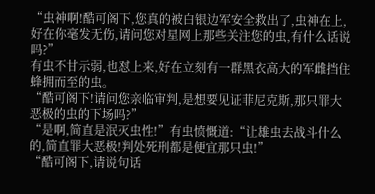“虫神啊!酷可阁下,您真的被白银边军安全救出了,虫神在上,好在你毫发无伤,请问您对星网上那些关注您的虫,有什么话说吗?”
有虫不甘示弱,也怼上来,好在立刻有一群黑衣高大的军雌挡住蜂拥而至的虫。
“酷可阁下!请问您亲临审判,是想要见证菲尼克斯,那只罪大恶极的虫的下场吗?”
“是啊,简直是泯灭虫性!”有虫愤慨道:“让雄虫去战斗什么的,简直罪大恶极!判处死刑都是便宜那只虫!”
“酷可阁下,请说句话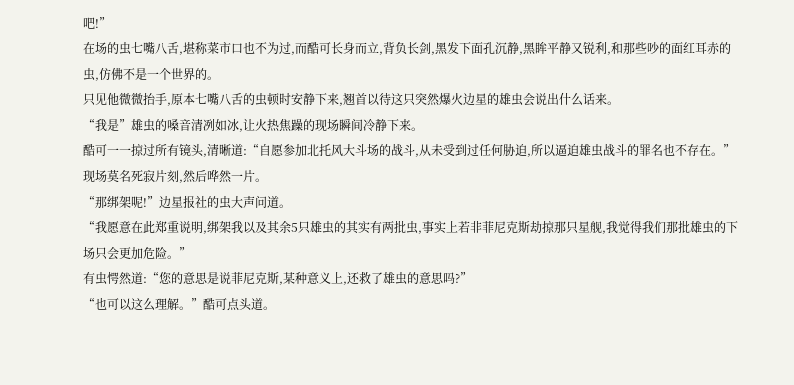吧!”
在场的虫七嘴八舌,堪称菜市口也不为过,而酷可长身而立,背负长剑,黑发下面孔沉静,黑眸平静又锐利,和那些吵的面红耳赤的虫,仿佛不是一个世界的。
只见他微微抬手,原本七嘴八舌的虫顿时安静下来,翘首以待这只突然爆火边星的雄虫会说出什么话来。
“我是”雄虫的嗓音清冽如冰,让火热焦躁的现场瞬间冷静下来。
酷可一一掠过所有镜头,清晰道:“自愿参加北托风大斗场的战斗,从未受到过任何胁迫,所以逼迫雄虫战斗的罪名也不存在。”
现场莫名死寂片刻,然后哗然一片。
“那绑架呢!”边星报社的虫大声问道。
“我愿意在此郑重说明,绑架我以及其余5只雄虫的其实有两批虫,事实上若非菲尼克斯劫掠那只星舰,我觉得我们那批雄虫的下场只会更加危险。”
有虫愕然道:“您的意思是说菲尼克斯,某种意义上,还救了雄虫的意思吗?”
“也可以这么理解。”酷可点头道。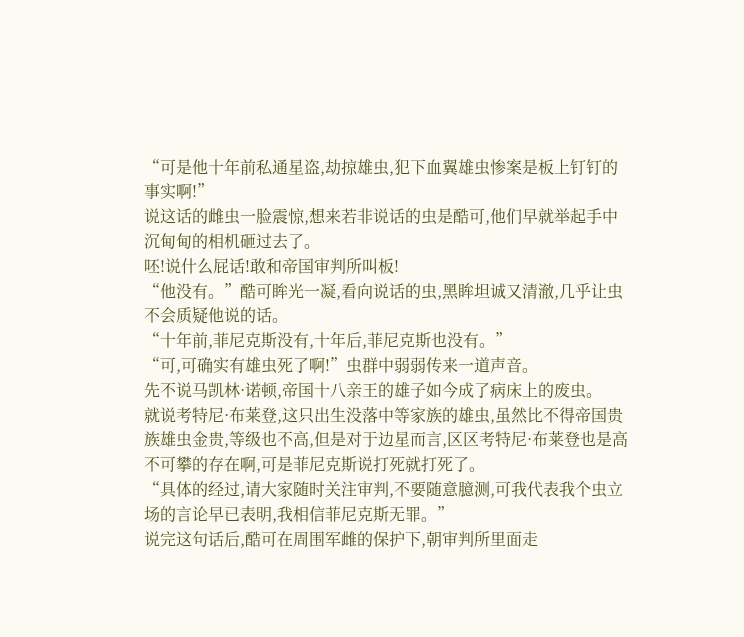“可是他十年前私通星盗,劫掠雄虫,犯下血翼雄虫惨案是板上钉钉的事实啊!”
说这话的雌虫一脸震惊,想来若非说话的虫是酷可,他们早就举起手中沉甸甸的相机砸过去了。
呸!说什么屁话!敢和帝国审判所叫板!
“他没有。”酷可眸光一凝,看向说话的虫,黑眸坦诚又清澈,几乎让虫不会质疑他说的话。
“十年前,菲尼克斯没有,十年后,菲尼克斯也没有。”
“可,可确实有雄虫死了啊!”虫群中弱弱传来一道声音。
先不说马凯林·诺顿,帝国十八亲王的雄子如今成了病床上的废虫。
就说考特尼·布莱登,这只出生没落中等家族的雄虫,虽然比不得帝国贵族雄虫金贵,等级也不高,但是对于边星而言,区区考特尼·布莱登也是高不可攀的存在啊,可是菲尼克斯说打死就打死了。
“具体的经过,请大家随时关注审判,不要随意臆测,可我代表我个虫立场的言论早已表明,我相信菲尼克斯无罪。”
说完这句话后,酷可在周围军雌的保护下,朝审判所里面走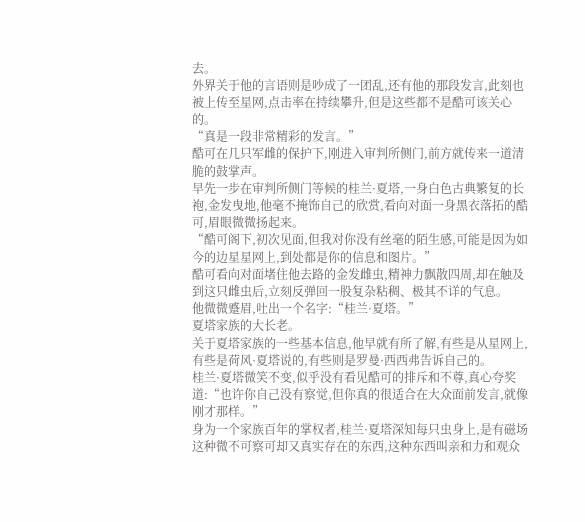去。
外界关于他的言语则是吵成了一团乱,还有他的那段发言,此刻也被上传至星网,点击率在持续攀升,但是这些都不是酷可该关心的。
“真是一段非常精彩的发言。”
酷可在几只军雌的保护下,刚进入审判所侧门,前方就传来一道清脆的鼓掌声。
早先一步在审判所侧门等候的桂兰·夏塔,一身白色古典繁复的长袍,金发曳地,他毫不掩饰自己的欣赏,看向对面一身黑衣落拓的酷可,眉眼微微扬起来。
“酷可阁下,初次见面,但我对你没有丝毫的陌生感,可能是因为如今的边星星网上,到处都是你的信息和图片。”
酷可看向对面堵住他去路的金发雌虫,精神力飘散四周,却在触及到这只雌虫后,立刻反弹回一股复杂粘稠、极其不详的气息。
他微微蹙眉,吐出一个名字:“桂兰·夏塔。”
夏塔家族的大长老。
关于夏塔家族的一些基本信息,他早就有所了解,有些是从星网上,有些是荷风·夏塔说的,有些则是罗曼·西西弗告诉自己的。
桂兰·夏塔微笑不变,似乎没有看见酷可的排斥和不尊,真心夸奖道:“也许你自己没有察觉,但你真的很适合在大众面前发言,就像刚才那样。”
身为一个家族百年的掌权者,桂兰·夏塔深知每只虫身上,是有磁场这种微不可察可却又真实存在的东西,这种东西叫亲和力和观众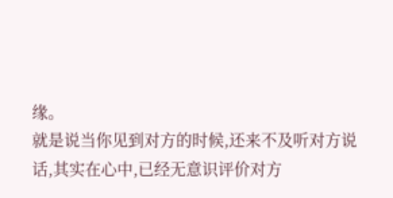缘。
就是说当你见到对方的时候,还来不及听对方说话,其实在心中,已经无意识评价对方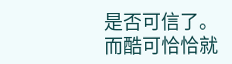是否可信了。
而酷可恰恰就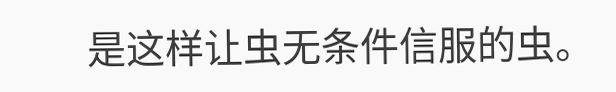是这样让虫无条件信服的虫。